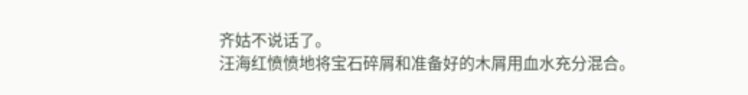齐姑不说话了。
汪海红愤愤地将宝石碎屑和准备好的木屑用血水充分混合。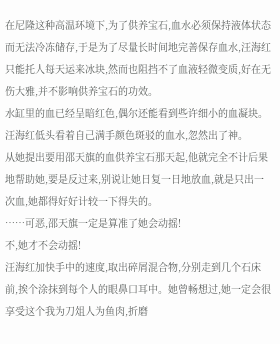在尼隆这种高温环境下,为了供养宝石,血水必须保持液体状态而无法冷冻储存,于是为了尽量长时间地完善保存血水,汪海红只能托人每天运来冰块,然而也阻挡不了血液轻微变质,好在无伤大雅,并不影响供养宝石的功效。
水缸里的血已经呈暗红色,偶尔还能看到些许细小的血凝块。汪海红低头看着自己满手颜色斑驳的血水,忽然出了神。
从她提出要用邵天旗的血供养宝石那天起,他就完全不计后果地帮助她,要是反过来,别说让她日复一日地放血,就是只出一次血,她都得好好计较一下得失的。
……可恶,邵天旗一定是算准了她会动摇!
不,她才不会动摇!
汪海红加快手中的速度,取出碎屑混合物,分别走到几个石床前,挨个涂抹到每个人的眼鼻口耳中。她曾畅想过,她一定会很享受这个我为刀俎人为鱼肉,折磨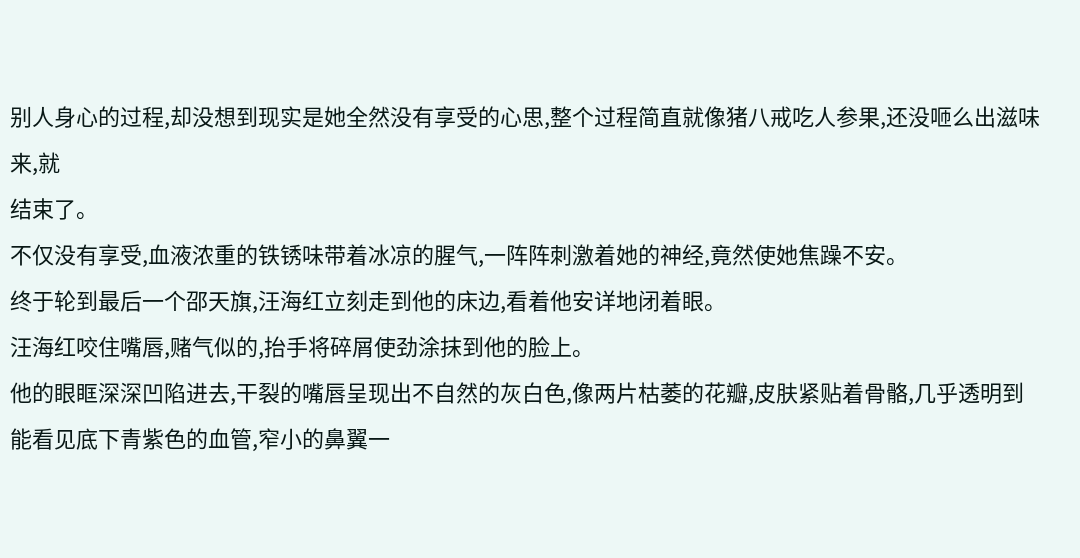别人身心的过程,却没想到现实是她全然没有享受的心思,整个过程简直就像猪八戒吃人参果,还没咂么出滋味来,就
结束了。
不仅没有享受,血液浓重的铁锈味带着冰凉的腥气,一阵阵刺激着她的神经,竟然使她焦躁不安。
终于轮到最后一个邵天旗,汪海红立刻走到他的床边,看着他安详地闭着眼。
汪海红咬住嘴唇,赌气似的,抬手将碎屑使劲涂抹到他的脸上。
他的眼眶深深凹陷进去,干裂的嘴唇呈现出不自然的灰白色,像两片枯萎的花瓣,皮肤紧贴着骨骼,几乎透明到能看见底下青紫色的血管,窄小的鼻翼一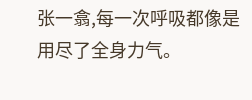张一翕,每一次呼吸都像是用尽了全身力气。